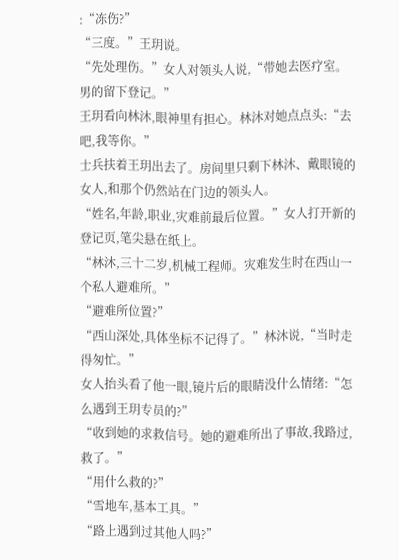:“冻伤?”
“三度。”王玥说。
“先处理伤。”女人对领头人说,“带她去医疗室。男的留下登记。”
王玥看向林沐,眼神里有担心。林沐对她点点头:“去吧,我等你。”
士兵扶着王玥出去了。房间里只剩下林沐、戴眼镜的女人,和那个仍然站在门边的领头人。
“姓名,年龄,职业,灾难前最后位置。”女人打开新的登记页,笔尖悬在纸上。
“林沐,三十二岁,机械工程师。灾难发生时在西山一个私人避难所。”
“避难所位置?”
“西山深处,具体坐标不记得了。”林沐说,“当时走得匆忙。”
女人抬头看了他一眼,镜片后的眼睛没什么情绪:“怎么遇到王玥专员的?”
“收到她的求救信号。她的避难所出了事故,我路过,救了。”
“用什么救的?”
“雪地车,基本工具。”
“路上遇到过其他人吗?”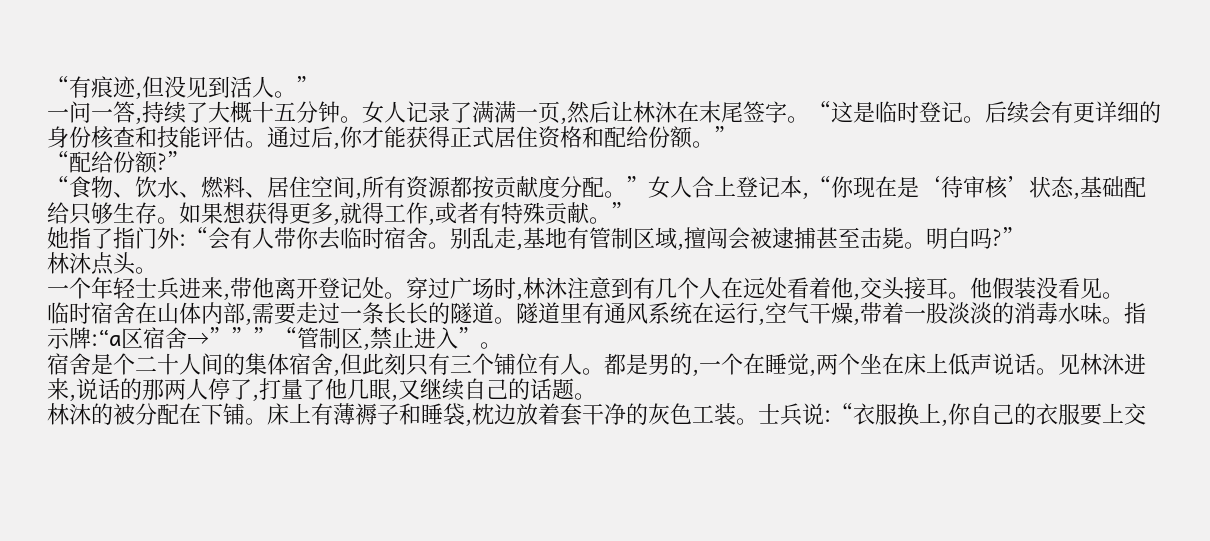“有痕迹,但没见到活人。”
一问一答,持续了大概十五分钟。女人记录了满满一页,然后让林沐在末尾签字。“这是临时登记。后续会有更详细的身份核查和技能评估。通过后,你才能获得正式居住资格和配给份额。”
“配给份额?”
“食物、饮水、燃料、居住空间,所有资源都按贡献度分配。”女人合上登记本,“你现在是‘待审核’状态,基础配给只够生存。如果想获得更多,就得工作,或者有特殊贡献。”
她指了指门外:“会有人带你去临时宿舍。别乱走,基地有管制区域,擅闯会被逮捕甚至击毙。明白吗?”
林沐点头。
一个年轻士兵进来,带他离开登记处。穿过广场时,林沐注意到有几个人在远处看着他,交头接耳。他假装没看见。
临时宿舍在山体内部,需要走过一条长长的隧道。隧道里有通风系统在运行,空气干燥,带着一股淡淡的消毒水味。指示牌:“a区宿舍→”””“管制区,禁止进入”。
宿舍是个二十人间的集体宿舍,但此刻只有三个铺位有人。都是男的,一个在睡觉,两个坐在床上低声说话。见林沐进来,说话的那两人停了,打量了他几眼,又继续自己的话题。
林沐的被分配在下铺。床上有薄褥子和睡袋,枕边放着套干净的灰色工装。士兵说:“衣服换上,你自己的衣服要上交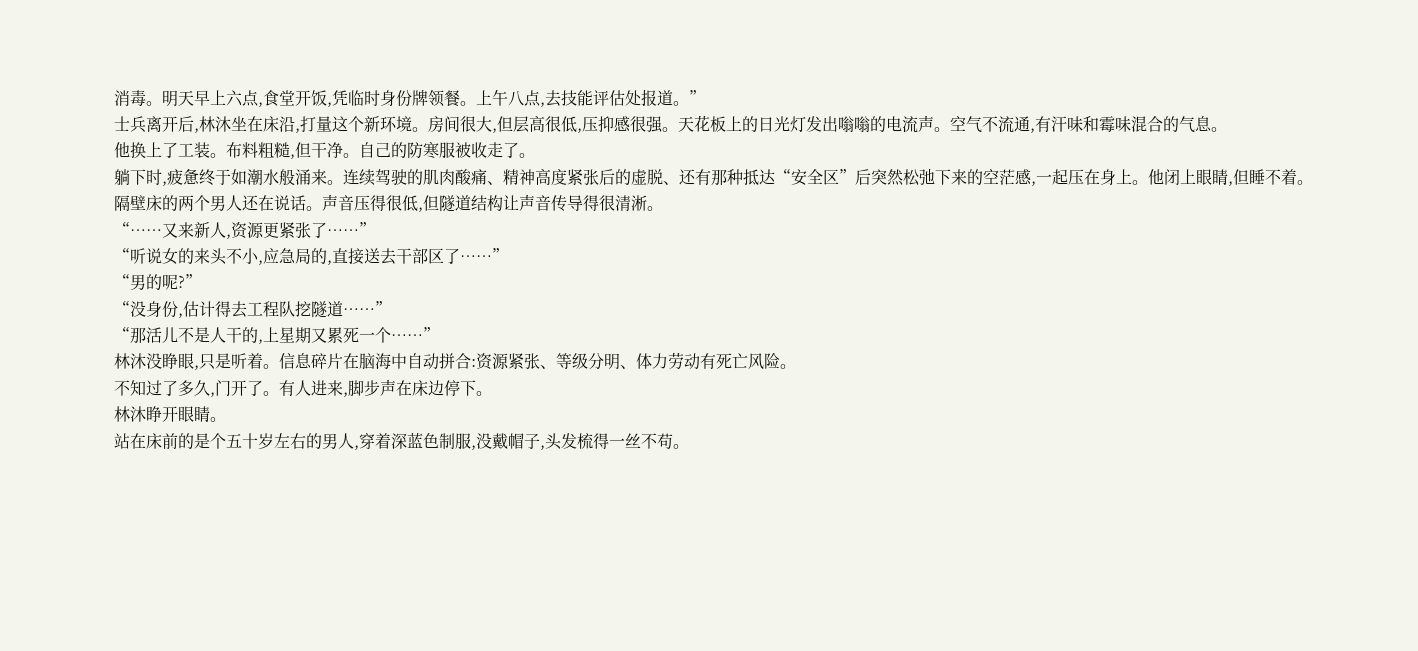消毒。明天早上六点,食堂开饭,凭临时身份牌领餐。上午八点,去技能评估处报道。”
士兵离开后,林沐坐在床沿,打量这个新环境。房间很大,但层高很低,压抑感很强。天花板上的日光灯发出嗡嗡的电流声。空气不流通,有汗味和霉味混合的气息。
他换上了工装。布料粗糙,但干净。自己的防寒服被收走了。
躺下时,疲惫终于如潮水般涌来。连续驾驶的肌肉酸痛、精神高度紧张后的虚脱、还有那种抵达“安全区”后突然松弛下来的空茫感,一起压在身上。他闭上眼睛,但睡不着。
隔壁床的两个男人还在说话。声音压得很低,但隧道结构让声音传导得很清淅。
“……又来新人,资源更紧张了……”
“听说女的来头不小,应急局的,直接送去干部区了……”
“男的呢?”
“没身份,估计得去工程队挖隧道……”
“那活儿不是人干的,上星期又累死一个……”
林沐没睁眼,只是听着。信息碎片在脑海中自动拼合:资源紧张、等级分明、体力劳动有死亡风险。
不知过了多久,门开了。有人进来,脚步声在床边停下。
林沐睁开眼睛。
站在床前的是个五十岁左右的男人,穿着深蓝色制服,没戴帽子,头发梳得一丝不苟。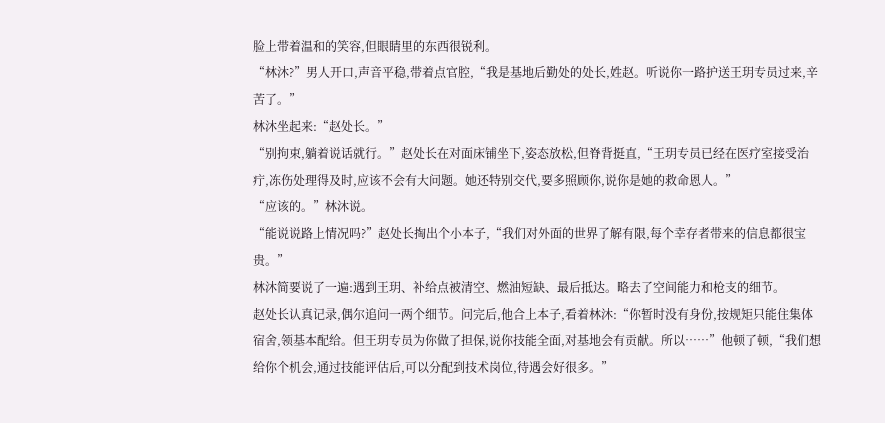脸上带着温和的笑容,但眼睛里的东西很锐利。
“林沐?”男人开口,声音平稳,带着点官腔,“我是基地后勤处的处长,姓赵。听说你一路护送王玥专员过来,辛苦了。”
林沐坐起来:“赵处长。”
“别拘束,躺着说话就行。”赵处长在对面床铺坐下,姿态放松,但脊背挺直,“王玥专员已经在医疗室接受治疔,冻伤处理得及时,应该不会有大问题。她还特别交代,要多照顾你,说你是她的救命恩人。”
“应该的。”林沐说。
“能说说路上情况吗?”赵处长掏出个小本子,“我们对外面的世界了解有限,每个幸存者带来的信息都很宝贵。”
林沐简要说了一遍:遇到王玥、补给点被清空、燃油短缺、最后抵达。略去了空间能力和枪支的细节。
赵处长认真记录,偶尔追问一两个细节。问完后,他合上本子,看着林沐:“你暂时没有身份,按规矩只能住集体宿舍,领基本配给。但王玥专员为你做了担保,说你技能全面,对基地会有贡献。所以……”他顿了顿,“我们想给你个机会,通过技能评估后,可以分配到技术岗位,待遇会好很多。”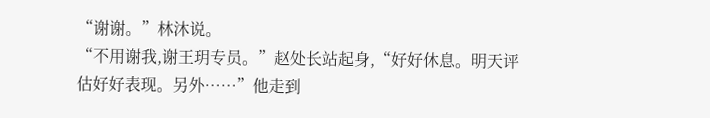“谢谢。”林沐说。
“不用谢我,谢王玥专员。”赵处长站起身,“好好休息。明天评估好好表现。另外……”他走到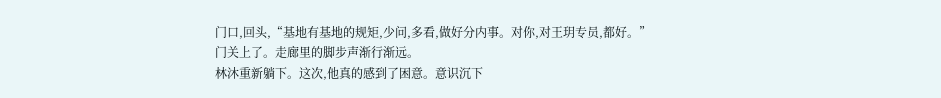门口,回头,“基地有基地的规矩,少问,多看,做好分内事。对你,对王玥专员,都好。”
门关上了。走廊里的脚步声渐行渐远。
林沐重新躺下。这次,他真的感到了困意。意识沉下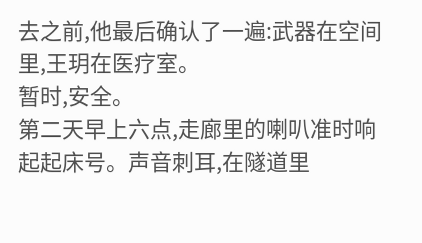去之前,他最后确认了一遍:武器在空间里,王玥在医疗室。
暂时,安全。
第二天早上六点,走廊里的喇叭准时响起起床号。声音刺耳,在隧道里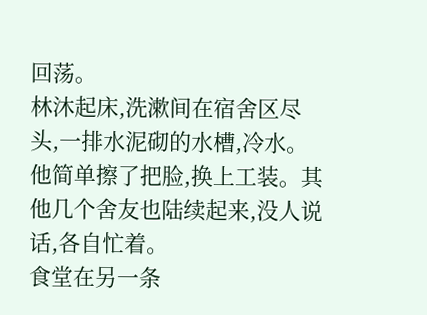回荡。
林沐起床,洗漱间在宿舍区尽头,一排水泥砌的水槽,冷水。他简单擦了把脸,换上工装。其他几个舍友也陆续起来,没人说话,各自忙着。
食堂在另一条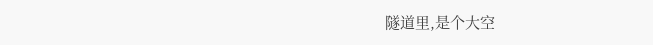隧道里,是个大空